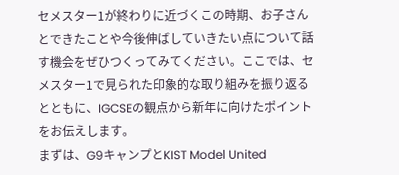セメスター1が終わりに近づくこの時期、お子さんとできたことや今後伸ばしていきたい点について話す機会をぜひつくってみてください。ここでは、セメスター1で見られた印象的な取り組みを振り返るとともに、IGCSEの観点から新年に向けたポイントをお伝えします。
まずは、G9キャンプとKIST Model United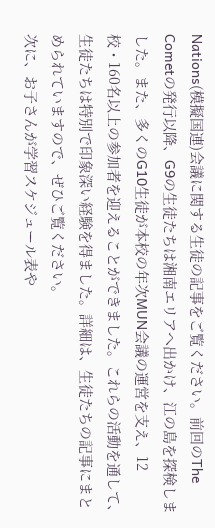Nations(模擬国連)会議に関する生徒の記事をご覧ください。前回のThe Cometの発行以降、G9の生徒たちは湘南エリアへ出かけ、江の島を探検しました。また、多くのG10生徒が本校の年次MUN会議の運営を支え、12校・160名以上の参加者を迎えることができました。これらの活動を通して、生徒たちは特別で印象深い経験を得ました。詳細は、生徒たちの記事にまとめられていますので、ぜひご覧ください。
次に、お子さんが学習スケジュール表や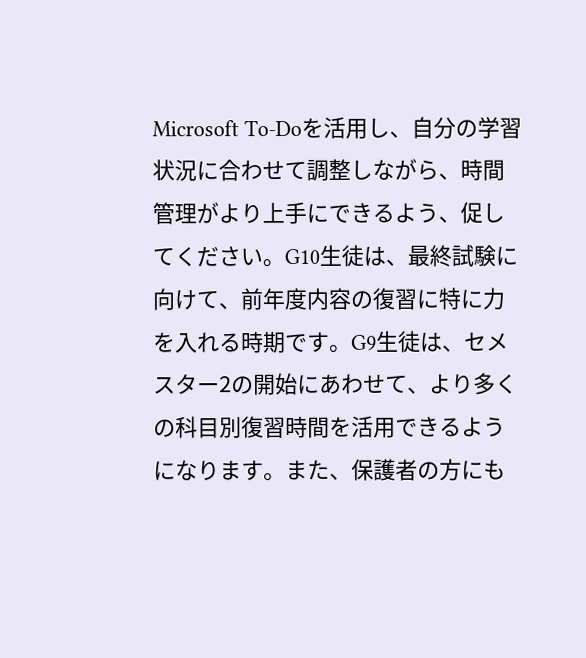Microsoft To-Doを活用し、自分の学習状況に合わせて調整しながら、時間管理がより上手にできるよう、促してください。G10生徒は、最終試験に向けて、前年度内容の復習に特に力を入れる時期です。G9生徒は、セメスター2の開始にあわせて、より多くの科目別復習時間を活用できるようになります。また、保護者の方にも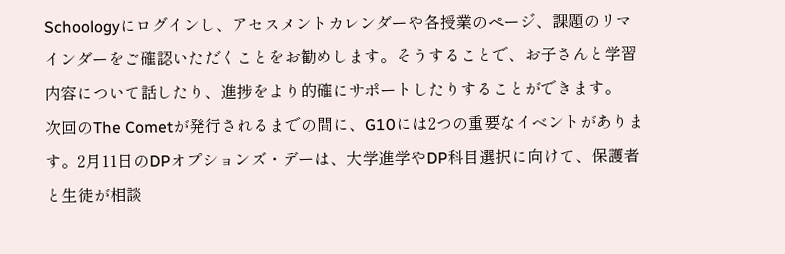Schoologyにログインし、アセスメントカレンダーや各授業のページ、課題のリマインダーをご確認いただくことをお勧めします。そうすることで、お子さんと学習内容について話したり、進捗をより的確にサポートしたりすることができます。
次回のThe Cometが発行されるまでの間に、G10には2つの重要なイベントがあります。2月11日のDPオプションズ・デーは、大学進学やDP科目選択に向けて、保護者と生徒が相談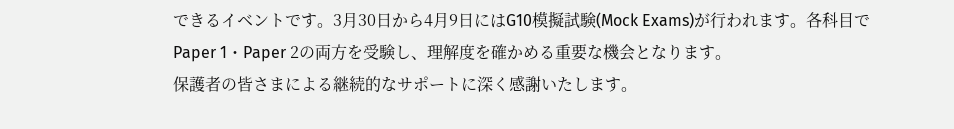できるイベントです。3月30日から4月9日にはG10模擬試験(Mock Exams)が行われます。各科目でPaper 1・Paper 2の両方を受験し、理解度を確かめる重要な機会となります。
保護者の皆さまによる継続的なサポートに深く感謝いたします。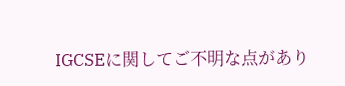IGCSEに関してご不明な点があり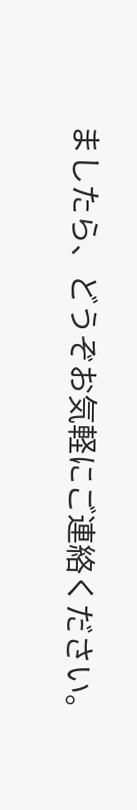ましたら、どうぞお気軽にご連絡ください。